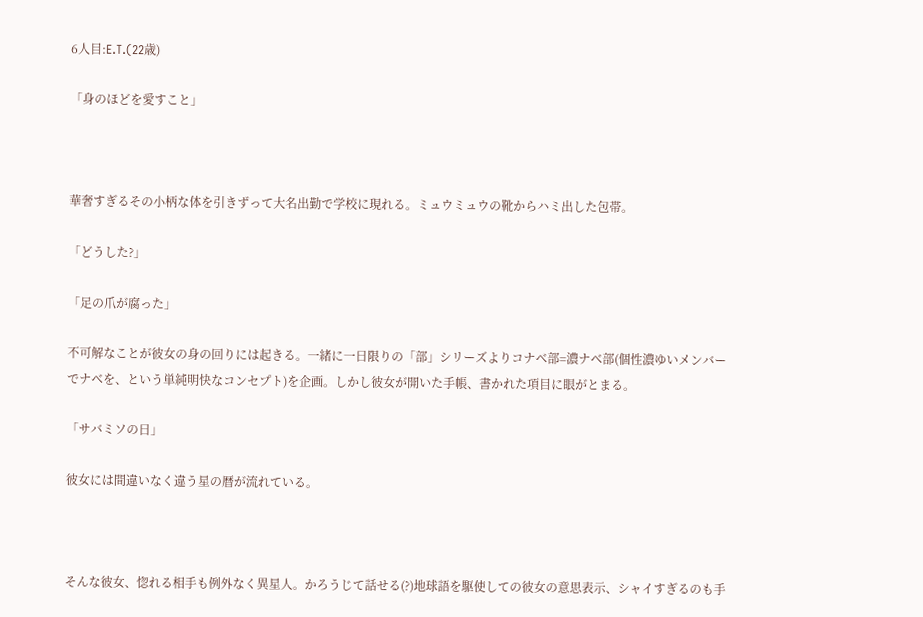6人目:E.T.(22歳)

「身のほどを愛すこと」



華奢すぎるその小柄な体を引きずって大名出勤で学校に現れる。ミュウミュウの靴からハミ出した包帯。

「どうした?」

「足の爪が腐った」

不可解なことが彼女の身の回りには起きる。一緒に一日限りの「部」シリーズよりコナベ部=濃ナベ部(個性濃ゆいメンバーでナベを、という単純明快なコンセプト)を企画。しかし彼女が開いた手帳、書かれた項目に眼がとまる。

「サバミソの日」

彼女には間違いなく違う星の暦が流れている。



そんな彼女、惚れる相手も例外なく異星人。かろうじて話せる(?)地球語を駆使しての彼女の意思表示、シャイすぎるのも手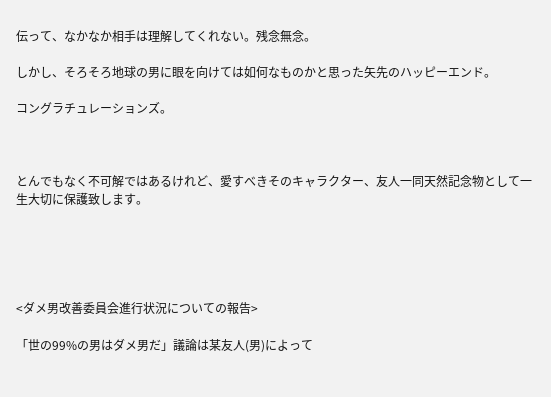伝って、なかなか相手は理解してくれない。残念無念。

しかし、そろそろ地球の男に眼を向けては如何なものかと思った矢先のハッピーエンド。

コングラチュレーションズ。



とんでもなく不可解ではあるけれど、愛すべきそのキャラクター、友人一同天然記念物として一生大切に保護致します。





<ダメ男改善委員会進行状況についての報告>

「世の99%の男はダメ男だ」議論は某友人(男)によって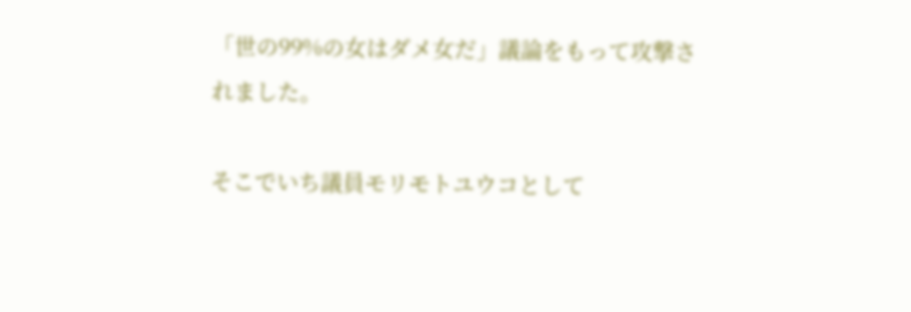「世の99%の女はダメ女だ」議論をもって攻撃されました。

そこでいち議員モリモトユウコとして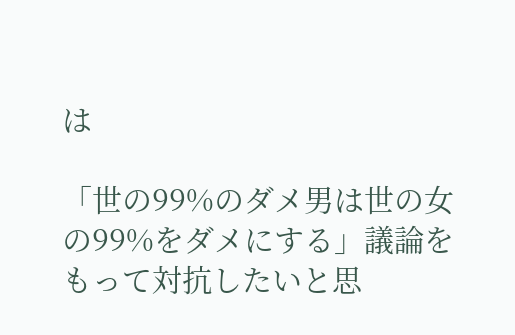は

「世の99%のダメ男は世の女の99%をダメにする」議論をもって対抗したいと思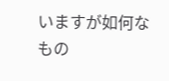いますが如何なもの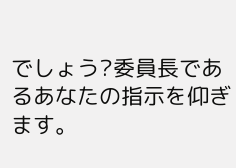でしょう?委員長であるあなたの指示を仰ぎます。